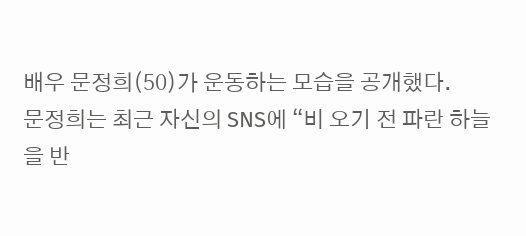배우 문정희(50)가 운동하는 모습을 공개했다.
문정희는 최근 자신의 SNS에 “비 오기 전 파란 하늘을 반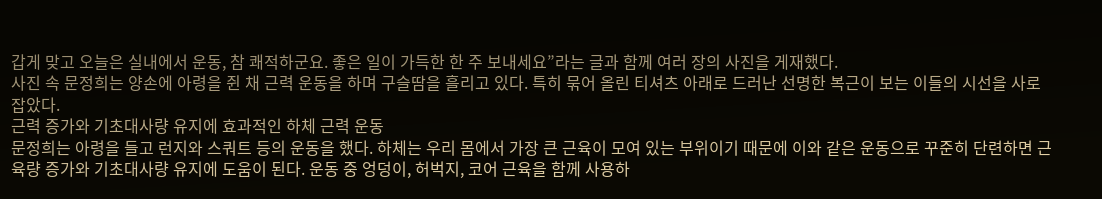갑게 맞고 오늘은 실내에서 운동, 참 쾌적하군요. 좋은 일이 가득한 한 주 보내세요”라는 글과 함께 여러 장의 사진을 게재했다.
사진 속 문정희는 양손에 아령을 쥔 채 근력 운동을 하며 구슬땀을 흘리고 있다. 특히 묶어 올린 티셔츠 아래로 드러난 선명한 복근이 보는 이들의 시선을 사로잡았다.
근력 증가와 기초대사량 유지에 효과적인 하체 근력 운동
문정희는 아령을 들고 런지와 스쿼트 등의 운동을 했다. 하체는 우리 몸에서 가장 큰 근육이 모여 있는 부위이기 때문에 이와 같은 운동으로 꾸준히 단련하면 근육량 증가와 기초대사량 유지에 도움이 된다. 운동 중 엉덩이, 허벅지, 코어 근육을 함께 사용하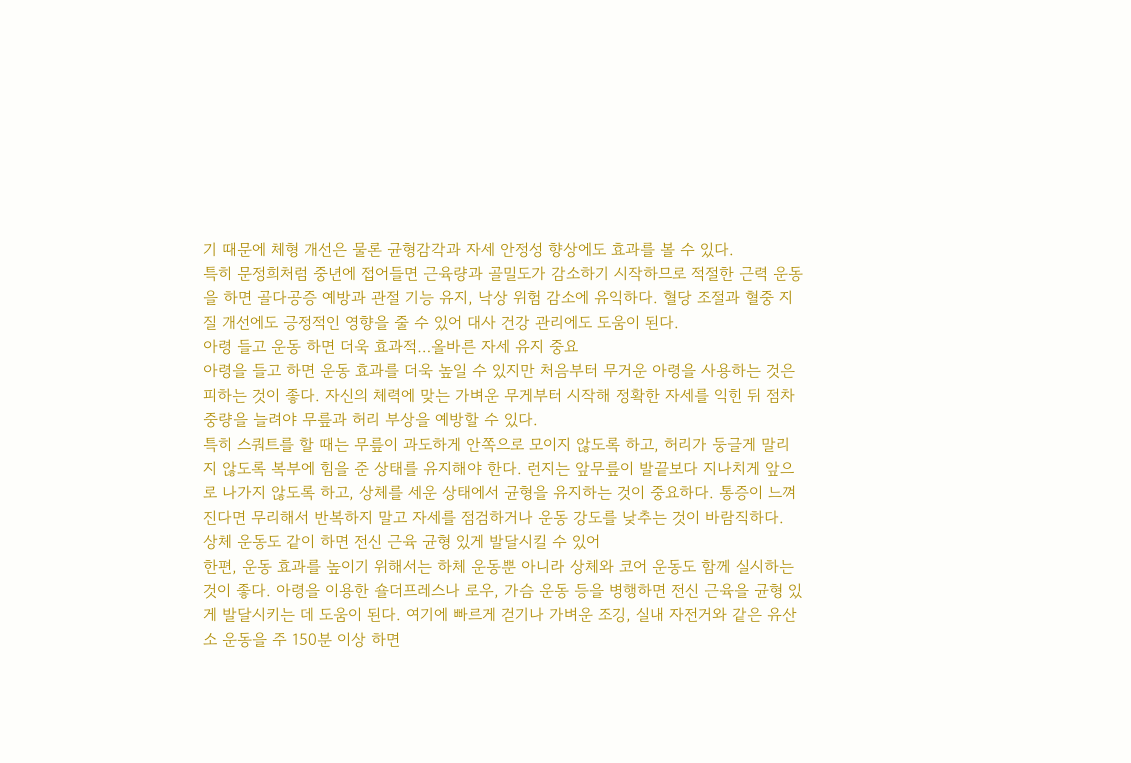기 때문에 체형 개선은 물론 균형감각과 자세 안정성 향상에도 효과를 볼 수 있다.
특히 문정희처럼 중년에 접어들면 근육량과 골밀도가 감소하기 시작하므로 적절한 근력 운동을 하면 골다공증 예방과 관절 기능 유지, 낙상 위험 감소에 유익하다. 혈당 조절과 혈중 지질 개선에도 긍정적인 영향을 줄 수 있어 대사 건강 관리에도 도움이 된다.
아령 들고 운동 하면 더욱 효과적…올바른 자세 유지 중요
아령을 들고 하면 운동 효과를 더욱 높일 수 있지만 처음부터 무거운 아령을 사용하는 것은 피하는 것이 좋다. 자신의 체력에 맞는 가벼운 무게부터 시작해 정확한 자세를 익힌 뒤 점차 중량을 늘려야 무릎과 허리 부상을 예방할 수 있다.
특히 스쿼트를 할 때는 무릎이 과도하게 안쪽으로 모이지 않도록 하고, 허리가 둥글게 말리지 않도록 복부에 힘을 준 상태를 유지해야 한다. 런지는 앞무릎이 발끝보다 지나치게 앞으로 나가지 않도록 하고, 상체를 세운 상태에서 균형을 유지하는 것이 중요하다. 통증이 느껴진다면 무리해서 반복하지 말고 자세를 점검하거나 운동 강도를 낮추는 것이 바람직하다.
상체 운동도 같이 하면 전신 근육 균형 있게 발달시킬 수 있어
한편, 운동 효과를 높이기 위해서는 하체 운동뿐 아니라 상체와 코어 운동도 함께 실시하는 것이 좋다. 아령을 이용한 숄더프레스나 로우, 가슴 운동 등을 병행하면 전신 근육을 균형 있게 발달시키는 데 도움이 된다. 여기에 빠르게 걷기나 가벼운 조깅, 실내 자전거와 같은 유산소 운동을 주 150분 이상 하면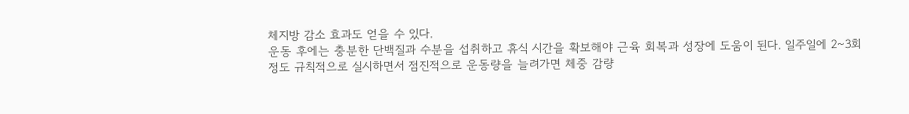체지방 감소 효과도 얻을 수 있다.
운동 후에는 충분한 단백질과 수분을 섭취하고 휴식 시간을 확보해야 근육 회복과 성장에 도움이 된다. 일주일에 2~3회 정도 규칙적으로 실시하면서 점진적으로 운동량을 늘려가면 체중 감량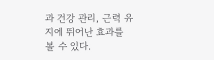과 건강 관리, 근력 유지에 뛰어난 효과를 볼 수 있다.